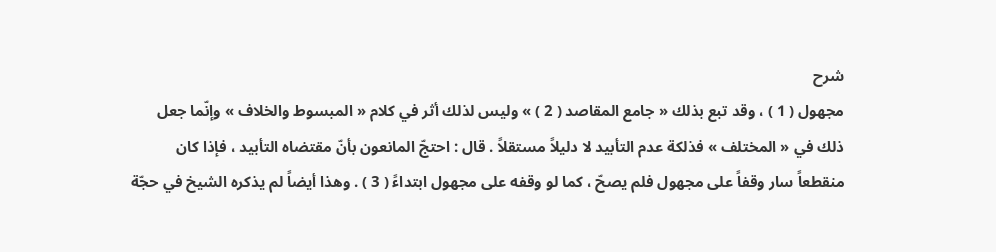شرح
مجهول ( 1 ) ، وقد تبع بذلك « جامع المقاصد ( 2 ) » وليس لذلك أثر في كلام « المبسوط والخلاف » وإنّما جعل ذلك في « المختلف » فذلكة عدم التأبيد لا دليلاً مستقلاً . قال : احتجّ المانعون بأنّ مقتضاه التأبيد ، فإذا كان منقطعاً سار وقفاً على مجهول فلم يصحّ ، كما لو وقفه على مجهول ابتداءً ( 3 ) . وهذا أيضاً لم يذكره الشيخ في حجّة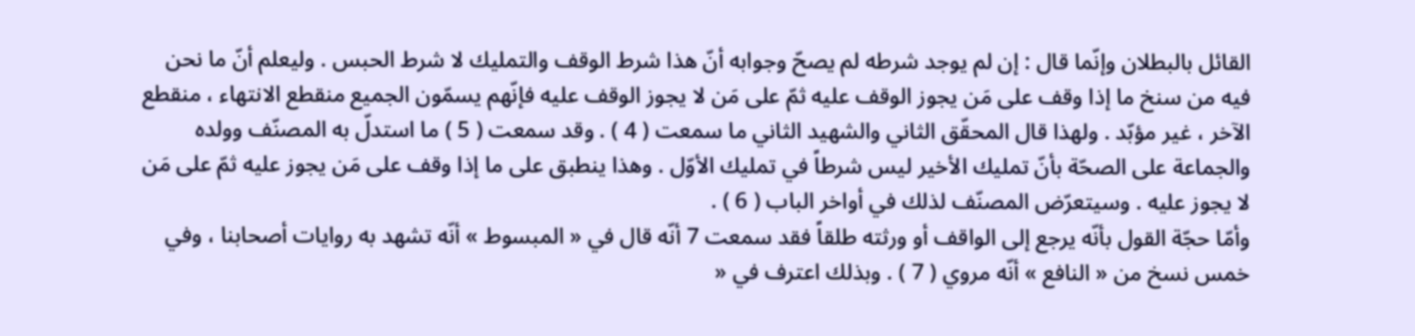القائل بالبطلان وإنّما قال : إن لم يوجد شرطه لم يصحّ وجوابه أنّ هذا شرط الوقف والتمليك لا شرط الحبس . وليعلم أنّ ما نحن فيه من سنخ ما إذا وقف على مَن يجوز الوقف عليه ثمّ على مَن لا يجوز الوقف عليه فإنّهم يسمّون الجميع منقطع الانتهاء ، منقطع الآخر ، غير مؤبّد . ولهذا قال المحقّق الثاني والشهيد الثاني ما سمعت ( 4 ) . وقد سمعت ( 5 ) ما استدلّ به المصنّف وولده والجماعة على الصحّة بأنّ تمليك الأخير ليس شرطاً في تمليك الأوّل . وهذا ينطبق على ما إذا وقف على مَن يجوز عليه ثمّ على مَن لا يجوز عليه . وسيتعرّض المصنّف لذلك في أواخر الباب ( 6 ) .
وأمّا حجّة القول بأنّه يرجع إلى الواقف أو ورثته طلقاً فقد سمعت 7 أنّه قال في « المبسوط » أنّه تشهد به روايات أصحابنا ، وفي خمس نسخ من « النافع » أنّه مروي ( 7 ) . وبذلك اعترف في «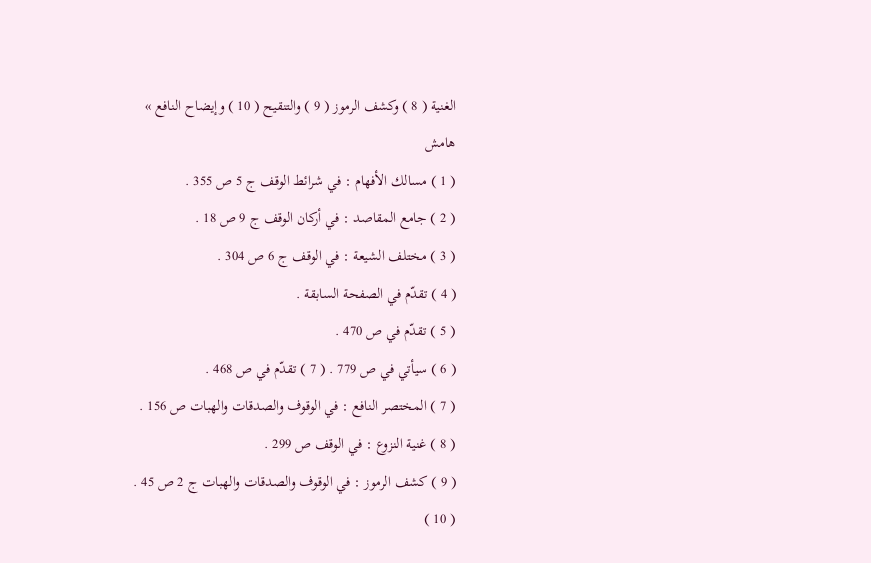الغنية ( 8 ) وكشف الرموز ( 9 ) والتنقيح ( 10 ) وإيضاح النافع »
هامش
( 1 ) مسالك الأفهام : في شرائط الوقف ج 5 ص 355 .
( 2 ) جامع المقاصد : في أركان الوقف ج 9 ص 18 .
( 3 ) مختلف الشيعة : في الوقف ج 6 ص 304 .
( 4 ) تقدّم في الصفحة السابقة .
( 5 ) تقدّم في ص 470 .
( 6 ) سيأتي في ص 779 . ( 7 ) تقدّم في ص 468 .
( 7 ) المختصر النافع : في الوقوف والصدقات والهبات ص 156 .
( 8 ) غنية النزوع : في الوقف ص 299 .
( 9 ) كشف الرموز : في الوقوف والصدقات والهبات ج 2 ص 45 .
( 10 )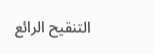التنقيح الرائع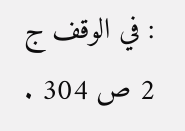: في الوقف ج 2 ص 304 .